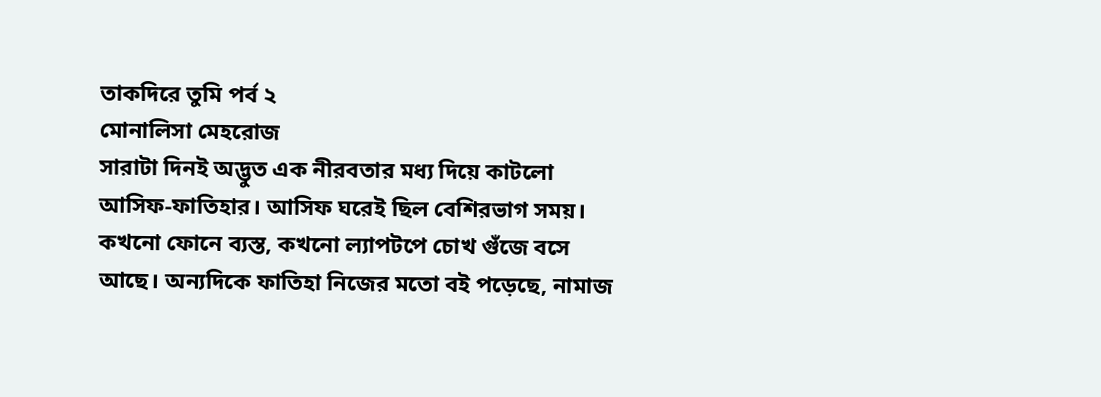তাকদিরে তুমি পর্ব ২
মোনালিসা মেহরোজ
সারাটা দিনই অদ্ভুত এক নীরবতার মধ্য দিয়ে কাটলো আসিফ-ফাতিহার। আসিফ ঘরেই ছিল বেশিরভাগ সময়। কখনো ফোনে ব্যস্ত, কখনো ল্যাপটপে চোখ গুঁজে বসে আছে। অন্যদিকে ফাতিহা নিজের মতো বই পড়েছে, নামাজ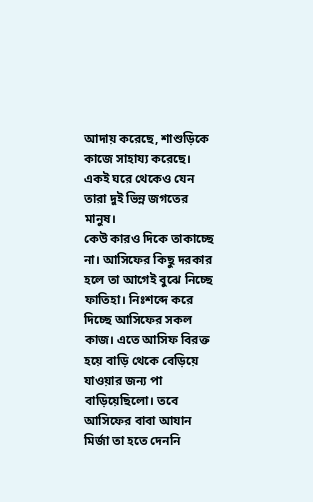আদায় করেছে, শাশুড়িকে কাজে সাহায্য করেছে। একই ঘরে থেকেও যেন তারা দুই ভিন্ন জগতের মানুষ।
কেউ কারও দিকে তাকাচ্ছে না। আসিফের কিছু দরকার হলে তা আগেই বুঝে নিচ্ছে ফাতিহা। নিঃশব্দে করে দিচ্ছে আসিফের সকল কাজ। এতে আসিফ বিরক্ত হয়ে বাড়ি থেকে বেড়িয়ে যাওয়ার জন্য পা বাড়িয়েছিলো। তবে আসিফের বাবা আযান মির্জা তা হতে দেননি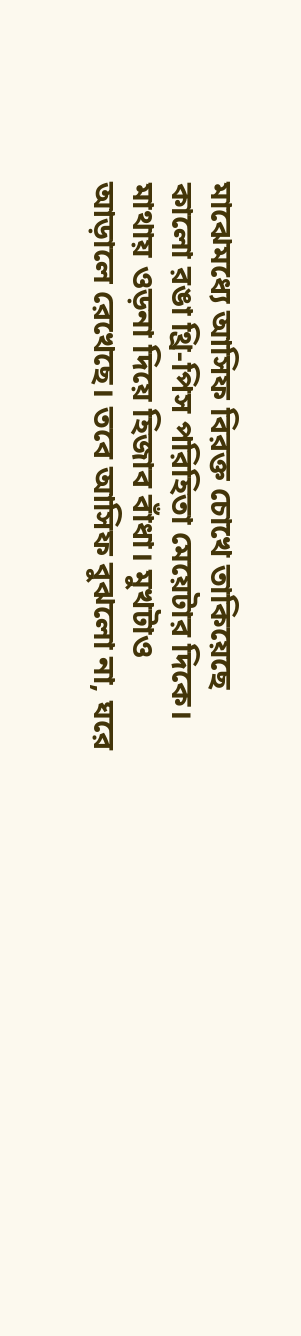মাঝেমধ্যে আসিফ বিরক্ত চোখে তাকিয়েছে কালো রঙা থ্রি-পিস পরিহিতা মেয়েটার দিকে। মাথায় ওড়না দিয়ে হিজাব বাঁধা। মুখটাও আড়ালে রেখেছে। তবে আসিফ বুঝলো না, ঘরে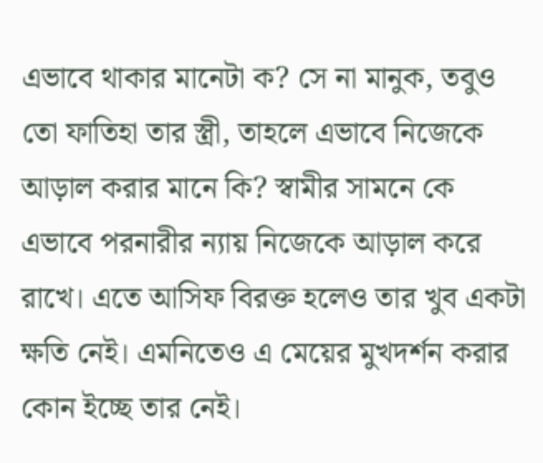এভাবে থাকার মানেটা ক? সে না মানুক, তবুও তো ফাতিহা তার স্ত্রী, তাহলে এভাবে নিজেকে আড়াল করার মানে কি? স্বামীর সামনে কে এভাবে পরনারীর ন্যায় নিজেকে আড়াল করে রাখে। এতে আসিফ বিরক্ত হলেও তার খুব একটা ক্ষতি নেই। এমনিতেও এ মেয়ের মুখদর্শন করার কোন ইচ্ছে তার নেই।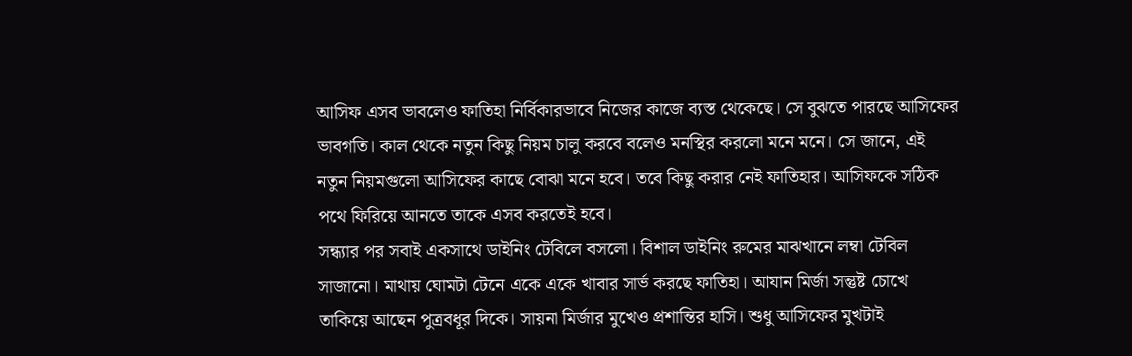আসিফ এসব ভাবলেও ফাতিহা নির্বিকারভাবে নিজের কাজে ব্যস্ত থেকেছে। সে বুঝতে পারছে আসিফের ভাবগতি। কাল থেকে নতুন কিছু নিয়ম চালু করবে বলেও মনস্থির করলো মনে মনে। সে জানে, এই নতুন নিয়মগুলো আসিফের কাছে বোঝা মনে হবে। তবে কিছু করার নেই ফাতিহার। আসিফকে সঠিক পথে ফিরিয়ে আনতে তাকে এসব করতেই হবে।
সন্ধ্যার পর সবাই একসাথে ডাইনিং টেবিলে বসলো। বিশাল ডাইনিং রুমের মাঝখানে লম্বা টেবিল সাজানো। মাথায় ঘোমটা টেনে একে একে খাবার সার্ভ করছে ফাতিহা। আযান মির্জা সন্তুষ্ট চোখে তাকিয়ে আছেন পুত্রবধূর দিকে। সায়না মির্জার মুখেও প্রশান্তির হাসি। শুধু আসিফের মুখটাই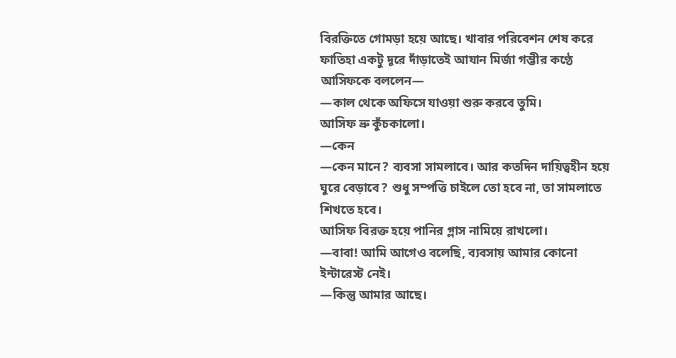বিরক্তিতে গোমড়া হয়ে আছে। খাবার পরিবেশন শেষ করে ফাতিহা একটু দূরে দাঁড়াতেই আযান মির্জা গম্ভীর কণ্ঠে
আসিফকে বললেন—
—কাল থেকে অফিসে যাওয়া শুরু করবে তুমি।
আসিফ ভ্রু কুঁচকালো।
—কেন
—কেন মানে? ব্যবসা সামলাবে। আর কতদিন দায়িত্বহীন হয়ে ঘুরে বেড়াবে? শুধু সম্পত্তি চাইলে তো হবে না, তা সামলাতে শিখতে হবে।
আসিফ বিরক্ত হয়ে পানির গ্লাস নামিয়ে রাখলো।
—বাবা! আমি আগেও বলেছি, ব্যবসায় আমার কোনো ইন্টারেস্ট নেই।
—কিন্তু আমার আছে।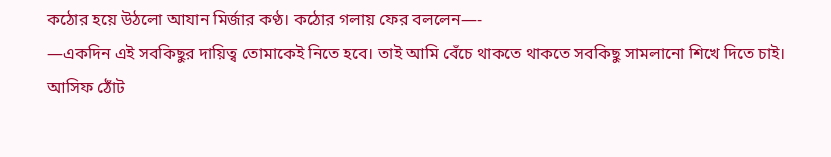কঠোর হয়ে উঠলো আযান মির্জার কণ্ঠ। কঠোর গলায় ফের বললেন—-
—একদিন এই সবকিছুর দায়িত্ব তোমাকেই নিতে হবে। তাই আমি বেঁচে থাকতে থাকতে সবকিছু সামলানো শিখে দিতে চাই।
আসিফ ঠোঁট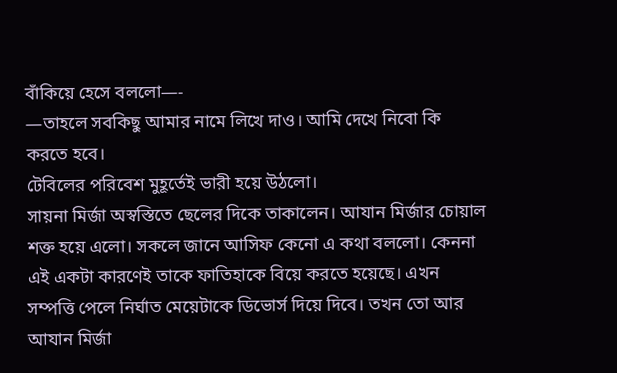বাঁকিয়ে হেসে বললো—-
—তাহলে সবকিছু আমার নামে লিখে দাও। আমি দেখে নিবো কি করতে হবে।
টেবিলের পরিবেশ মুহূর্তেই ভারী হয়ে উঠলো।
সায়না মির্জা অস্বস্তিতে ছেলের দিকে তাকালেন। আযান মির্জার চোয়াল শক্ত হয়ে এলো। সকলে জানে আসিফ কেনো এ কথা বললো। কেননা এই একটা কারণেই তাকে ফাতিহাকে বিয়ে করতে হয়েছে। এখন সম্পত্তি পেলে নির্ঘাত মেয়েটাকে ডিভোর্স দিয়ে দিবে। তখন তো আর আযান মির্জা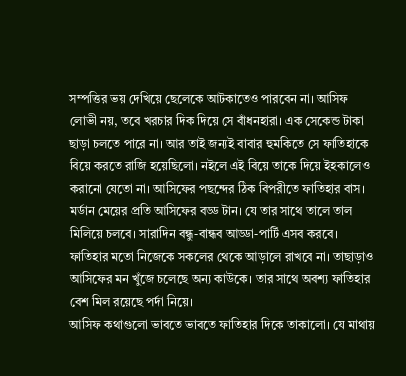সম্পত্তির ভয় দেখিয়ে ছেলেকে আটকাতেও পারবেন না। আসিফ লোভী নয়, তবে খরচার দিক দিয়ে সে বাঁধনহারা। এক সেকেন্ড টাকা ছাড়া চলতে পারে না। আর তাই জন্যই বাবার হুমকিতে সে ফাতিহাকে বিয়ে করতে রাজি হয়েছিলো। নইলে এই বিয়ে তাকে দিয়ে ইহকালেও করানো যেতো না। আসিফের পছন্দের ঠিক বিপরীতে ফাতিহার বাস। মর্ডান মেয়ের প্রতি আসিফের বড্ড টান। যে তার সাথে তালে তাল মিলিয়ে চলবে। সারাদিন বন্ধু-বান্ধব আড্ডা-পার্টি এসব করবে। ফাতিহার মতো নিজেকে সকলের থেকে আড়ালে রাখবে না। তাছাড়াও আসিফের মন খুঁজে চলেছে অন্য কাউকে। তার সাথে অবশ্য ফাতিহার বেশ মিল রয়েছে পর্দা নিয়ে।
আসিফ কথাগুলো ভাবতে ভাবতে ফাতিহার দিকে তাকালো। যে মাথায়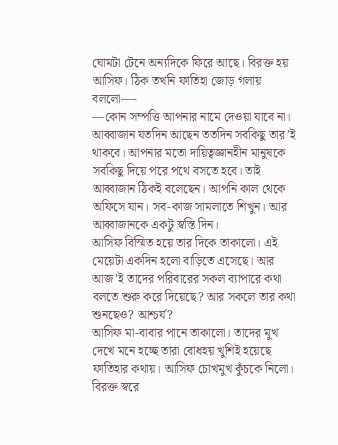ঘোমটা টেনে অন্যদিকে ফিরে আছে। বিরক্ত হয় আসিফ। ঠিক তখনি ফাতিহা জোড় গলায় বললো—-
—কোন সম্পত্তি আপনার নামে দেওয়া যাবে না। আব্বাজান যতদিন আছেন ততদিন সবকিছু তার’ই থাকবে। আপনার মতো দায়িত্বজ্ঞানহীন মানুষকে সবকিছু দিয়ে পরে পথে বসতে হবে। তাই আব্বাজান ঠিকই বলেছেন। আপনি কাল থেকে অফিসে যান। সব-কাজ সামলাতে শিখুন। আর আব্বাজানকে একটু স্বস্তি দিন।
আসিফ বিস্মিত হয়ে তার দিকে তাকালো। এই মেয়েটা একদিন হলো বাড়িতে এসেছে। আর আজ’ই তাদের পরিবারের সকল ব্যাপারে কথা বলতে শুরু করে দিয়েছে? আর সকলে তার কথা শুনছেও? আশ্চর্য?
আসিফ মা-বাবার পানে তাকালো। তাদের মুখ দেখে মনে হচ্ছে তারা বোধহয় খুশিই হয়েছে ফাতিহার কথায়। আসিফ চোখমুখ কুঁচকে নিলো। বিরক্ত স্বরে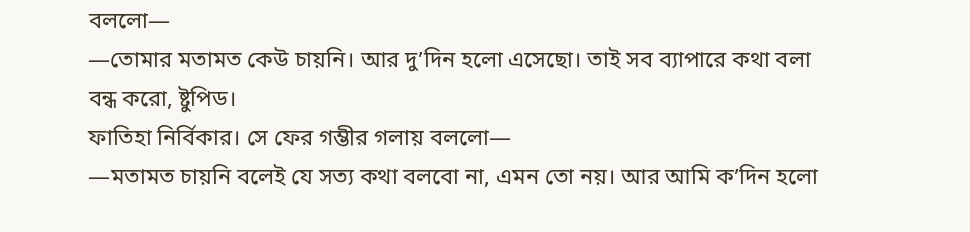বললো—
—তোমার মতামত কেউ চায়নি। আর দু’দিন হলো এসেছো। তাই সব ব্যাপারে কথা বলা বন্ধ করো, ষ্টুপিড।
ফাতিহা নির্বিকার। সে ফের গম্ভীর গলায় বললো—
—মতামত চায়নি বলেই যে সত্য কথা বলবো না, এমন তো নয়। আর আমি ক’দিন হলো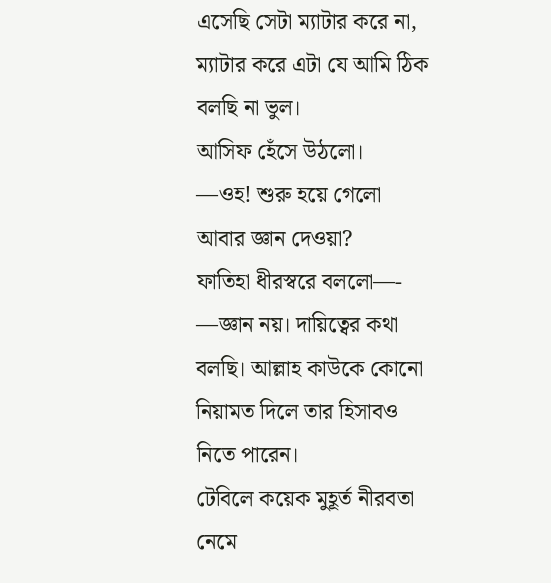এসেছি সেটা ম্যাটার করে না, ম্যাটার করে এটা যে আমি ঠিক বলছি না ভুল।
আসিফ হেঁসে উঠলো।
—ওহ! শুরু হয়ে গেলো আবার জ্ঞান দেওয়া?
ফাতিহা ধীরস্বরে বললো—-
—জ্ঞান নয়। দায়িত্বের কথা বলছি। আল্লাহ কাউকে কোনো নিয়ামত দিলে তার হিসাবও নিতে পারেন।
টেবিলে কয়েক মুহূর্ত নীরবতা নেমে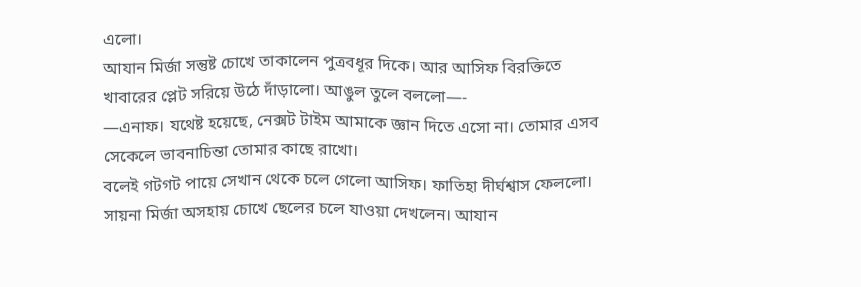এলো।
আযান মির্জা সন্তুষ্ট চোখে তাকালেন পুত্রবধূর দিকে। আর আসিফ বিরক্তিতে খাবারের প্লেট সরিয়ে উঠে দাঁড়ালো। আঙুল তুলে বললো—-
—এনাফ। যথেষ্ট হয়েছে, নেক্সট টাইম আমাকে জ্ঞান দিতে এসো না। তোমার এসব সেকেলে ভাবনাচিন্তা তোমার কাছে রাখো।
বলেই গটগট পায়ে সেখান থেকে চলে গেলো আসিফ। ফাতিহা দীর্ঘশ্বাস ফেললো। সায়না মির্জা অসহায় চোখে ছেলের চলে যাওয়া দেখলেন। আযান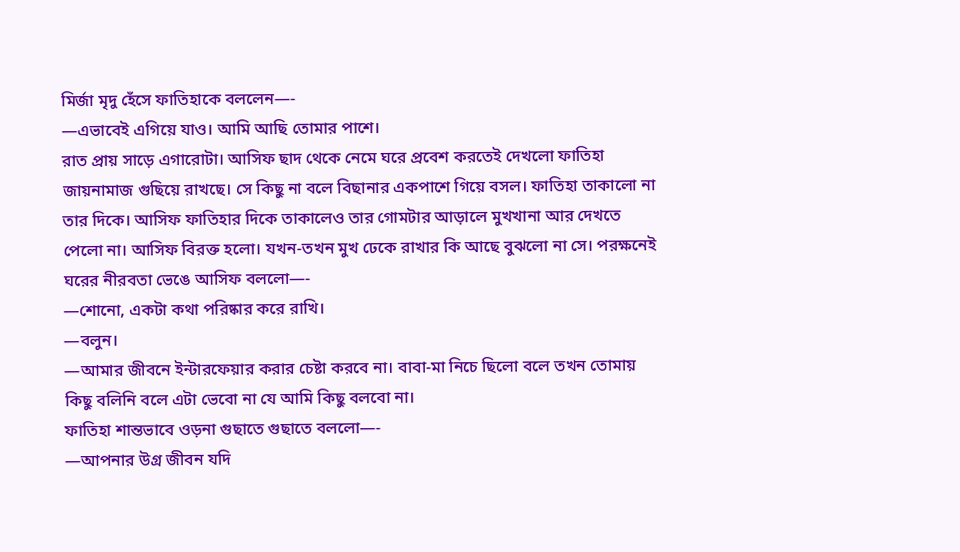মির্জা মৃদু হেঁসে ফাতিহাকে বললেন—-
—এভাবেই এগিয়ে যাও। আমি আছি তোমার পাশে।
রাত প্রায় সাড়ে এগারোটা। আসিফ ছাদ থেকে নেমে ঘরে প্রবেশ করতেই দেখলো ফাতিহা জায়নামাজ গুছিয়ে রাখছে। সে কিছু না বলে বিছানার একপাশে গিয়ে বসল। ফাতিহা তাকালো না তার দিকে। আসিফ ফাতিহার দিকে তাকালেও তার গোমটার আড়ালে মুখখানা আর দেখতে পেলো না। আসিফ বিরক্ত হলো। যখন-তখন মুখ ঢেকে রাখার কি আছে বুঝলো না সে। পরক্ষনেই ঘরের নীরবতা ভেঙে আসিফ বললো—-
—শোনো, একটা কথা পরিষ্কার করে রাখি।
—বলুন।
—আমার জীবনে ইন্টারফেয়ার করার চেষ্টা করবে না। বাবা-মা নিচে ছিলো বলে তখন তোমায় কিছু বলিনি বলে এটা ভেবো না যে আমি কিছু বলবো না।
ফাতিহা শান্তভাবে ওড়না গুছাতে গুছাতে বললো—-
—আপনার উগ্র জীবন যদি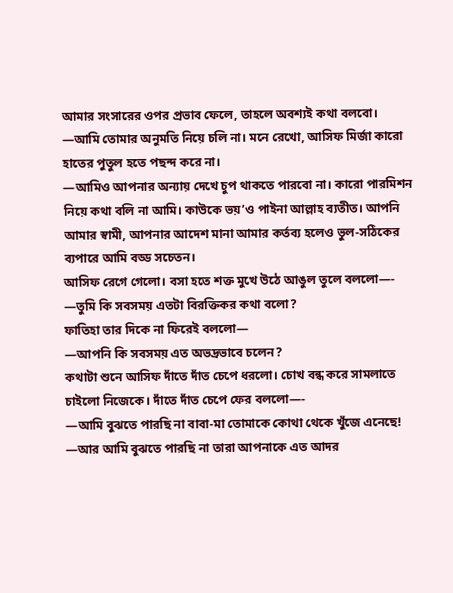আমার সংসারের ওপর প্রভাব ফেলে, তাহলে অবশ্যই কথা বলবো।
—আমি তোমার অনুমতি নিয়ে চলি না। মনে রেখো, আসিফ মির্জা কারো হাতের পুতুল হতে পছন্দ করে না।
—আমিও আপনার অন্যায় দেখে চুপ থাকতে পারবো না। কারো পারমিশন নিয়ে কথা বলি না আমি। কাউকে ভয়’ও পাইনা আল্লাহ ব্যতীত। আপনি আমার স্বামী, আপনার আদেশ মানা আমার কর্তব্য হলেও ভুল-সঠিকের ব্যপারে আমি বড্ড সচেতন।
আসিফ রেগে গেলো। বসা হতে শক্ত মুখে উঠে আঙুল তুলে বললো—-
—তুমি কি সবসময় এতটা বিরক্তিকর কথা বলো?
ফাতিহা তার দিকে না ফিরেই বললো—
—আপনি কি সবসময় এত অভদ্রভাবে চলেন?
কথাটা শুনে আসিফ দাঁতে দাঁত চেপে ধরলো। চোখ বন্ধ করে সামলাতে চাইলো নিজেকে। দাঁতে দাঁত চেপে ফের বললো—-
—আমি বুঝতে পারছি না বাবা-মা তোমাকে কোথা থেকে খুঁজে এনেছে!
—আর আমি বুঝতে পারছি না তারা আপনাকে এত আদর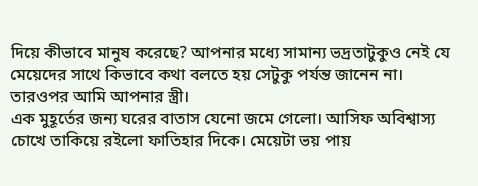দিয়ে কীভাবে মানুষ করেছে? আপনার মধ্যে সামান্য ভদ্রতাটুকুও নেই যে মেয়েদের সাথে কিভাবে কথা বলতে হয় সেটুকু পর্যন্ত জানেন না। তারওপর আমি আপনার স্ত্রী।
এক মুহূর্তের জন্য ঘরের বাতাস যেনো জমে গেলো। আসিফ অবিশ্বাস্য চোখে তাকিয়ে রইলো ফাতিহার দিকে। মেয়েটা ভয় পায়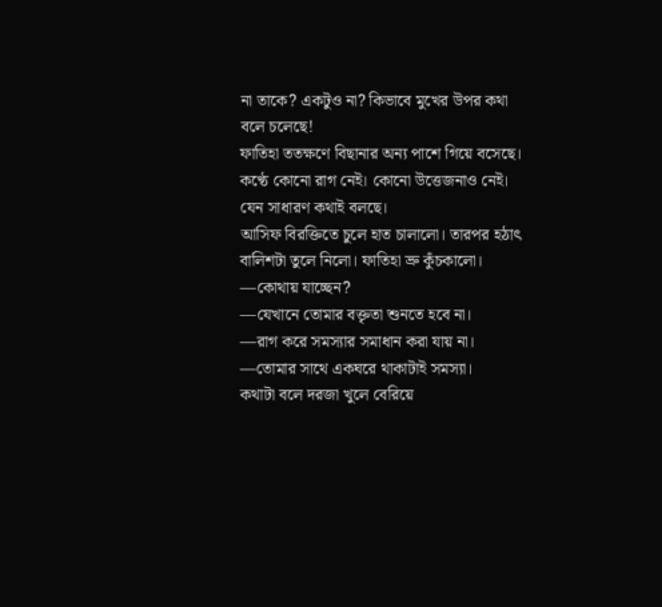না তাকে? একটুও না? কিভাবে মুখের উপর কথা বলে চলেছে!
ফাতিহা ততক্ষণে বিছানার অন্য পাশে গিয়ে বসেছে। কণ্ঠে কোনো রাগ নেই। কোনো উত্তেজনাও নেই। যেন সাধারণ কথাই বলছে।
আসিফ বিরক্তিতে চুলে হাত চালালো। তারপর হঠাৎ বালিশটা তুলে নিলো। ফাতিহা ভ্রু কুঁচকালো।
—কোথায় যাচ্ছেন?
—যেখানে তোমার বক্তৃতা শুনতে হবে না।
—রাগ করে সমস্যার সমাধান করা যায় না।
—তোমার সাথে একঘরে থাকাটাই সমস্যা।
কথাটা বলে দরজা খুলে বেরিয়ে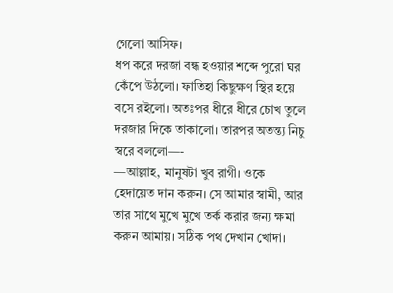গেলো আসিফ।
ধপ করে দরজা বন্ধ হওয়ার শব্দে পুরো ঘর কেঁপে উঠলো। ফাতিহা কিছুক্ষণ স্থির হয়ে বসে রইলো। অতঃপর ধীরে ধীরে চোখ তুলে দরজার দিকে তাকালো। তারপর অতন্ত্য নিচু স্বরে বললো—-
—আল্লাহ, মানুষটা খুব রাগী। ওকে হেদায়েত দান করুন। সে আমার স্বামী, আর তার সাথে মুখে মুখে তর্ক করার জন্য ক্ষমা করুন আমায়। সঠিক পথ দেখান খোদা।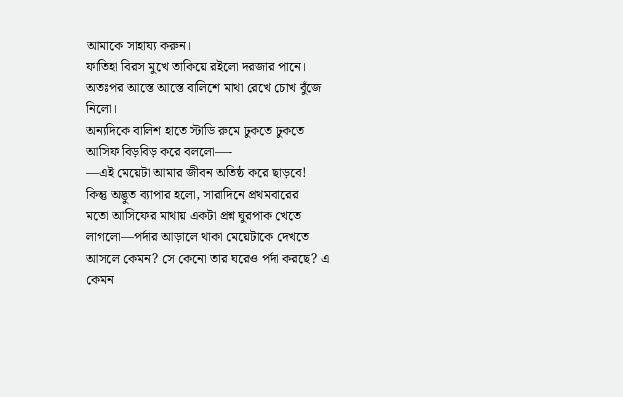আমাকে সাহায্য করুন।
ফাতিহা বিরস মুখে তাকিয়ে রইলো দরজার পানে। অতঃপর আস্তে আস্তে বালিশে মাথা রেখে চোখ বুঁজে নিলো।
অন্যদিকে বালিশ হাতে স্টাডি রুমে ঢুকতে ঢুকতে আসিফ বিড়বিড় করে বললো—-
—এই মেয়েটা আমার জীবন অতিষ্ঠ করে ছাড়বে!
কিন্তু অদ্ভুত ব্যাপার হলো, সারাদিনে প্রথমবারের
মতো আসিফের মাথায় একটা প্রশ্ন ঘুরপাক খেতে লাগলো—পর্দার আড়ালে থাকা মেয়েটাকে দেখতে আসলে কেমন? সে কেনো তার ঘরেও পর্দা করছে? এ কেমন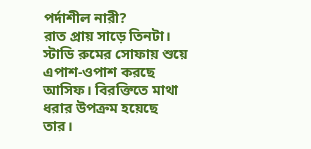পর্দাশীল নারী?
রাত প্রায় সাড়ে তিনটা।
স্টাডি রুমের সোফায় শুয়ে এপাশ-ওপাশ করছে আসিফ। বিরক্তিতে মাথা ধরার উপক্রম হয়েছে তার।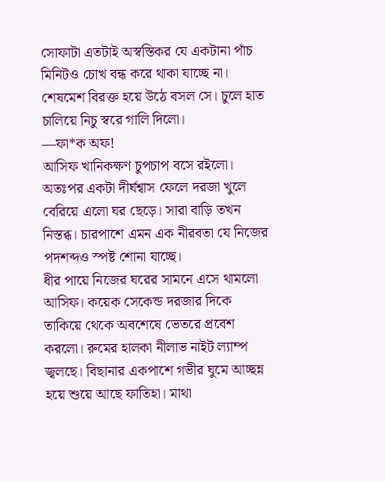সোফাটা এতটাই অস্বস্তিকর যে একটানা পাঁচ মিনিটও চোখ বন্ধ করে থাকা যাচ্ছে না। শেষমেশ বিরক্ত হয়ে উঠে বসল সে। চুলে হাত চালিয়ে নিচু স্বরে গালি দিলো।
—ফা*ক অফ!
আসিফ খানিকক্ষণ চুপচাপ বসে রইলো। অতঃপর একটা দীর্ঘশ্বাস ফেলে দরজা খুলে বেরিয়ে এলো ঘর ছেড়ে। সারা বাড়ি তখন নিস্তব্ধ। চারপাশে এমন এক নীরবতা যে নিজের পদশব্দও স্পষ্ট শোনা যাচ্ছে।
ধীর পায়ে নিজের ঘরের সামনে এসে থামলো আসিফ। কয়েক সেকেন্ড দরজার দিকে তাকিয়ে থেকে অবশেষে ভেতরে প্রবেশ করলো। রুমের হালকা নীলাভ নাইট ল্যাম্প জ্বলছে। বিছানার একপাশে গভীর ঘুমে আচ্ছন্ন হয়ে শুয়ে আছে ফাতিহা। মাথা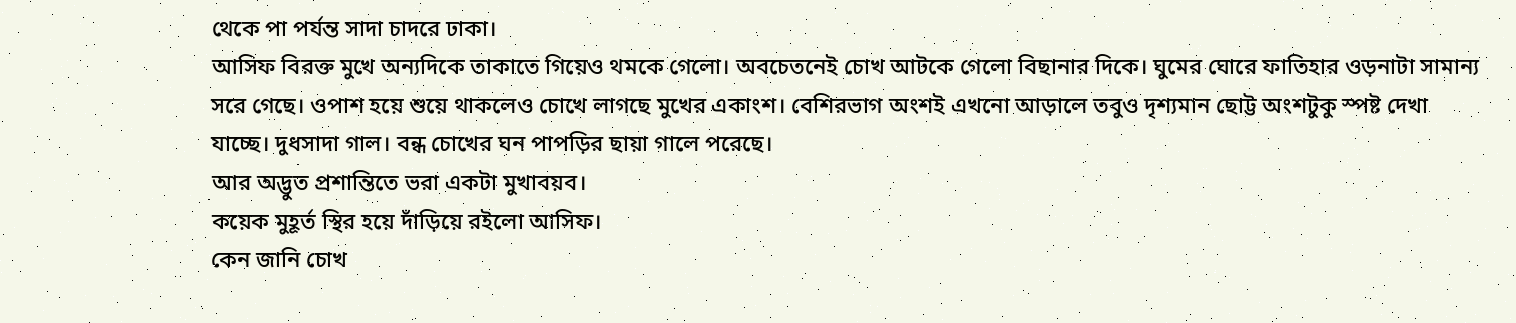থেকে পা পর্যন্ত সাদা চাদরে ঢাকা।
আসিফ বিরক্ত মুখে অন্যদিকে তাকাতে গিয়েও থমকে গেলো। অবচেতনেই চোখ আটকে গেলো বিছানার দিকে। ঘুমের ঘোরে ফাতিহার ওড়নাটা সামান্য সরে গেছে। ওপাশ হয়ে শুয়ে থাকলেও চোখে লাগছে মুখের একাংশ। বেশিরভাগ অংশই এখনো আড়ালে তবুও দৃশ্যমান ছোট্ট অংশটুকু স্পষ্ট দেখা যাচ্ছে। দুধসাদা গাল। বন্ধ চোখের ঘন পাপড়ির ছায়া গালে পরেছে।
আর অদ্ভুত প্রশান্তিতে ভরা একটা মুখাবয়ব।
কয়েক মুহূর্ত স্থির হয়ে দাঁড়িয়ে রইলো আসিফ।
কেন জানি চোখ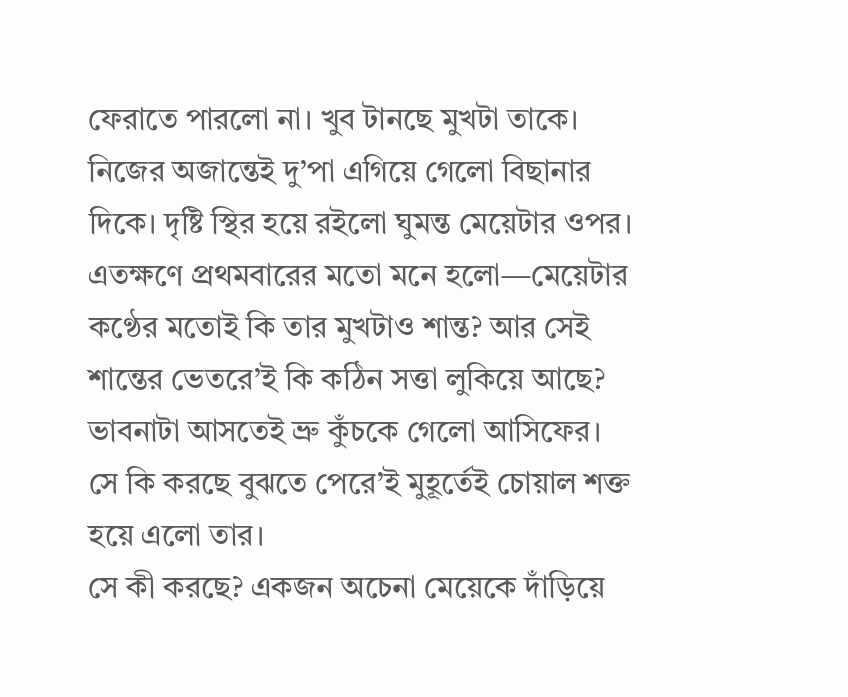ফেরাতে পারলো না। খুব টানছে মুখটা তাকে। নিজের অজান্তেই দু’পা এগিয়ে গেলো বিছানার দিকে। দৃষ্টি স্থির হয়ে রইলো ঘুমন্ত মেয়েটার ওপর। এতক্ষণে প্রথমবারের মতো মনে হলো—মেয়েটার কণ্ঠের মতোই কি তার মুখটাও শান্ত? আর সেই শান্তের ভেতরে’ই কি কঠিন সত্তা লুকিয়ে আছে?
ভাবনাটা আসতেই ভ্রু কুঁচকে গেলো আসিফের। সে কি করছে বুঝতে পেরে’ই মুহূর্তেই চোয়াল শক্ত হয়ে এলো তার।
সে কী করছে? একজন অচেনা মেয়েকে দাঁড়িয়ে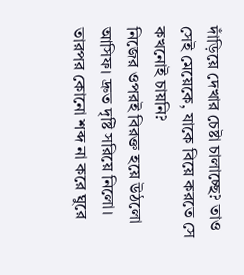দাঁড়িয়ে দেখার চেষ্টা চালাচ্ছে? তাও সেই মেয়েকে, যাকে বিয়ে করতে সে কখনোই চায়নি?
নিজের ওপরই বিরক্ত হয়ে উঠলো আসিফ। দ্রুত দৃষ্টি সরিয়ে নিলো। তারপর কোনো শব্দ না করে ঘুরে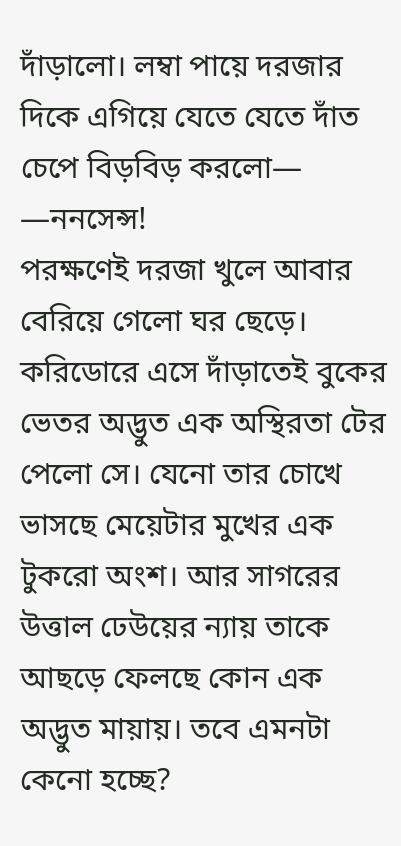দাঁড়ালো। লম্বা পায়ে দরজার দিকে এগিয়ে যেতে যেতে দাঁত চেপে বিড়বিড় করলো—
—ননসেন্স!
পরক্ষণেই দরজা খুলে আবার বেরিয়ে গেলো ঘর ছেড়ে। করিডোরে এসে দাঁড়াতেই বুকের ভেতর অদ্ভুত এক অস্থিরতা টের পেলো সে। যেনো তার চোখে ভাসছে মেয়েটার মুখের এক টুকরো অংশ। আর সাগরের উত্তাল ঢেউয়ের ন্যায় তাকে আছড়ে ফেলছে কোন এক অদ্ভুত মায়ায়। তবে এমনটা কেনো হচ্ছে?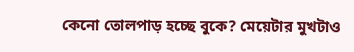কেনো তোলপাড় হচ্ছে বুকে? মেয়েটার মুখটাও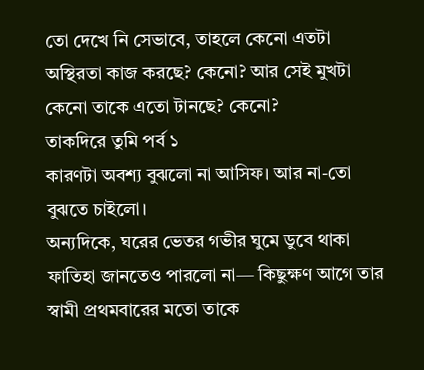তো দেখে নি সেভাবে, তাহলে কেনো এতটা অস্থিরতা কাজ করছে? কেনো? আর সেই মুখটা কেনো তাকে এতো টানছে? কেনো?
তাকদিরে তুমি পর্ব ১
কারণটা অবশ্য বুঝলো না আসিফ। আর না-তো বুঝতে চাইলো।
অন্যদিকে, ঘরের ভেতর গভীর ঘুমে ডুবে থাকা ফাতিহা জানতেও পারলো না— কিছুক্ষণ আগে তার স্বামী প্রথমবারের মতো তাকে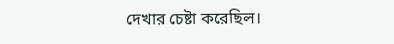দেখার চেষ্টা করেছিল।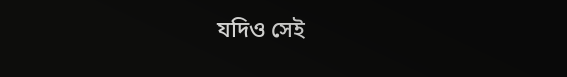যদিও সেই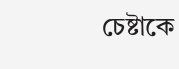চেষ্টাকে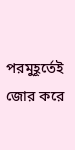পরমুহূর্তেই জোর করে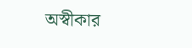অস্বীকার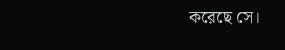করেছে সে।